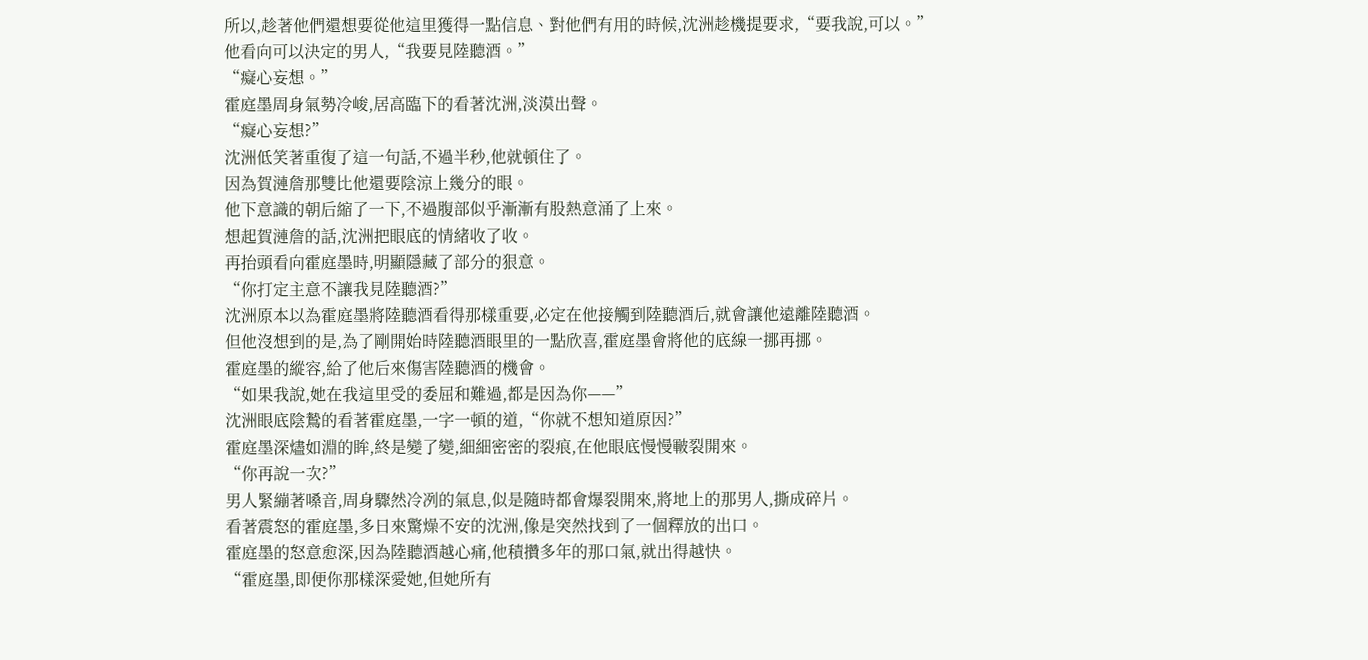所以,趁著他們還想要從他這里獲得一點信息、對他們有用的時候,沈洲趁機提要求,“要我說,可以。”
他看向可以決定的男人,“我要見陸聽酒。”
“癡心妄想。”
霍庭墨周身氣勢冷峻,居高臨下的看著沈洲,淡漠出聲。
“癡心妄想?”
沈洲低笑著重復了這一句話,不過半秒,他就頓住了。
因為賀漣詹那雙比他還要陰涼上幾分的眼。
他下意識的朝后縮了一下,不過腹部似乎漸漸有股熱意涌了上來。
想起賀漣詹的話,沈洲把眼底的情緒收了收。
再抬頭看向霍庭墨時,明顯隱藏了部分的狠意。
“你打定主意不讓我見陸聽酒?”
沈洲原本以為霍庭墨將陸聽酒看得那樣重要,必定在他接觸到陸聽酒后,就會讓他遠離陸聽酒。
但他沒想到的是,為了剛開始時陸聽酒眼里的一點欣喜,霍庭墨會將他的底線一挪再挪。
霍庭墨的縱容,給了他后來傷害陸聽酒的機會。
“如果我說,她在我這里受的委屈和難過,都是因為你——”
沈洲眼底陰鷙的看著霍庭墨,一字一頓的道,“你就不想知道原因?”
霍庭墨深燼如淵的眸,終是變了變,細細密密的裂痕,在他眼底慢慢皸裂開來。
“你再說一次?”
男人緊繃著嗓音,周身驟然冷冽的氣息,似是隨時都會爆裂開來,將地上的那男人,撕成碎片。
看著震怒的霍庭墨,多日來驚燥不安的沈洲,像是突然找到了一個釋放的出口。
霍庭墨的怒意愈深,因為陸聽酒越心痛,他積攢多年的那口氣,就出得越快。
“霍庭墨,即便你那樣深愛她,但她所有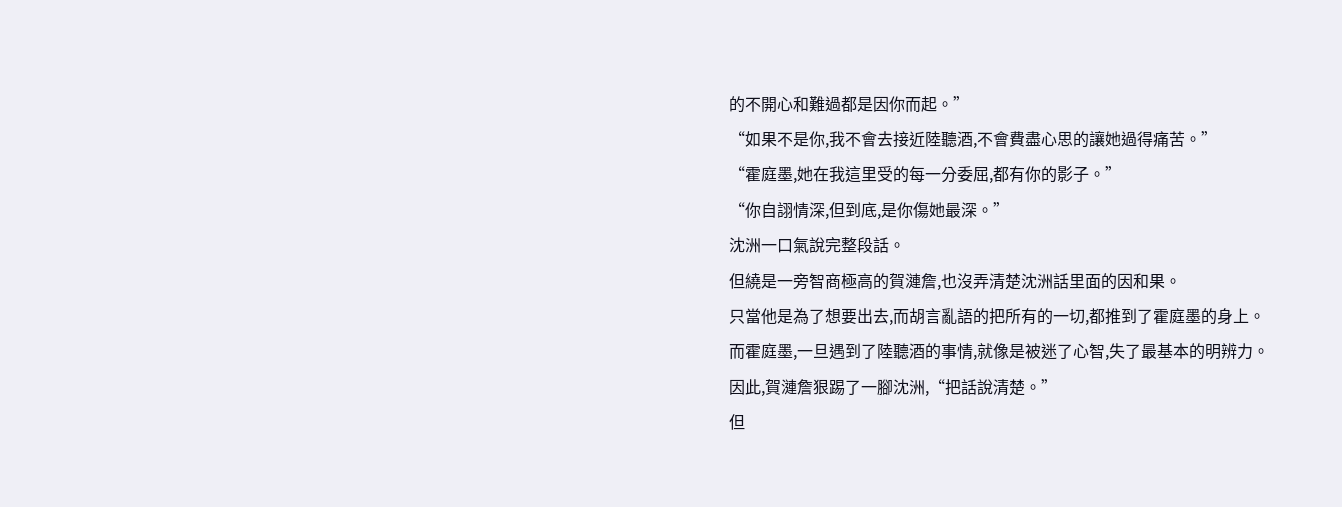的不開心和難過都是因你而起。”
“如果不是你,我不會去接近陸聽酒,不會費盡心思的讓她過得痛苦。”
“霍庭墨,她在我這里受的每一分委屈,都有你的影子。”
“你自詡情深,但到底,是你傷她最深。”
沈洲一口氣說完整段話。
但繞是一旁智商極高的賀漣詹,也沒弄清楚沈洲話里面的因和果。
只當他是為了想要出去,而胡言亂語的把所有的一切,都推到了霍庭墨的身上。
而霍庭墨,一旦遇到了陸聽酒的事情,就像是被迷了心智,失了最基本的明辨力。
因此,賀漣詹狠踢了一腳沈洲,“把話說清楚。”
但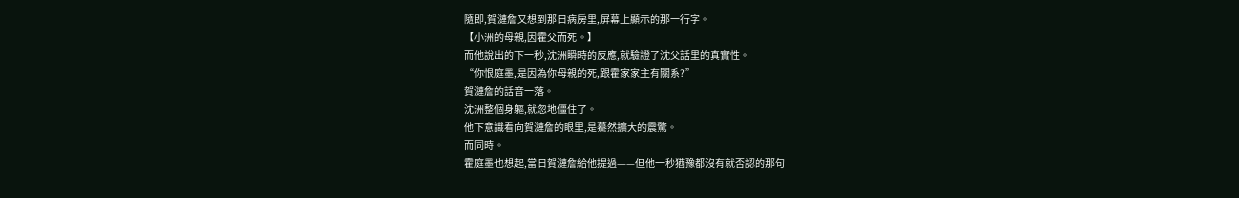隨即,賀漣詹又想到那日病房里,屏幕上顯示的那一行字。
【小洲的母親,因霍父而死。】
而他說出的下一秒,沈洲瞬時的反應,就驗證了沈父話里的真實性。
“你恨庭墨,是因為你母親的死,跟霍家家主有關系?”
賀漣詹的話音一落。
沈洲整個身軀,就忽地僵住了。
他下意識看向賀漣詹的眼里,是驀然擴大的震驚。
而同時。
霍庭墨也想起,當日賀漣詹給他提過——但他一秒猶豫都沒有就否認的那句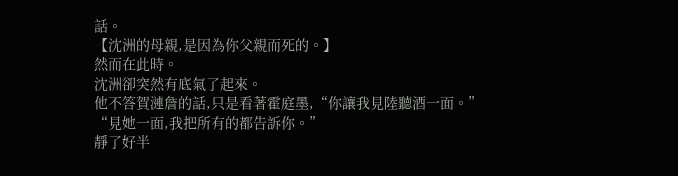話。
【沈洲的母親,是因為你父親而死的。】
然而在此時。
沈洲卻突然有底氣了起來。
他不答賀漣詹的話,只是看著霍庭墨,“你讓我見陸聽酒一面。”
“見她一面,我把所有的都告訴你。”
靜了好半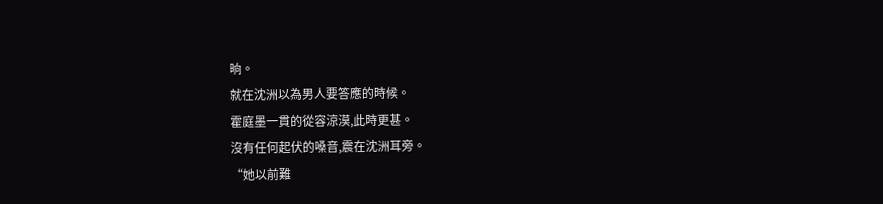晌。
就在沈洲以為男人要答應的時候。
霍庭墨一貫的從容涼漠,此時更甚。
沒有任何起伏的嗓音,震在沈洲耳旁。
“她以前難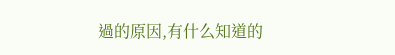過的原因,有什么知道的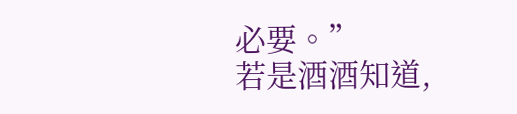必要。”
若是酒酒知道,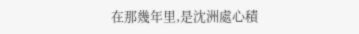在那幾年里,是沈洲處心積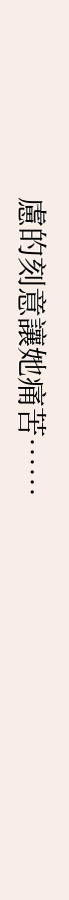慮的刻意讓她痛苦……